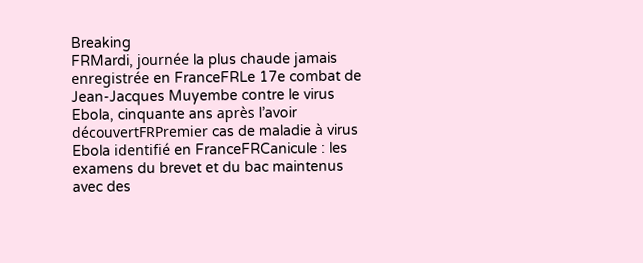Breaking
FRMardi, journée la plus chaude jamais enregistrée en FranceFRLe 17e combat de Jean-Jacques Muyembe contre le virus Ebola, cinquante ans après l’avoir découvertFRPremier cas de maladie à virus Ebola identifié en FranceFRCanicule : les examens du brevet et du bac maintenus avec des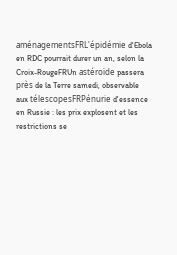aménagementsFRL'épidémie d'Ebola en RDC pourrait durer un an, selon la Croix-RougeFRUn astéroïde passera près de la Terre samedi, observable aux télescopesFRPénurie d'essence en Russie : les prix explosent et les restrictions se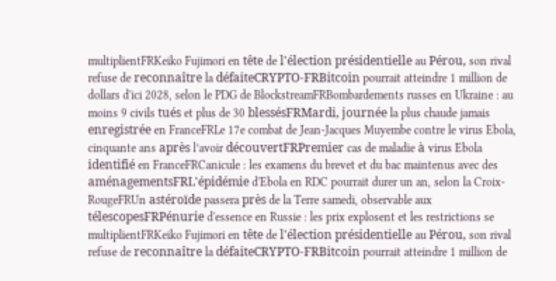multiplientFRKeiko Fujimori en tête de l'élection présidentielle au Pérou, son rival refuse de reconnaître la défaiteCRYPTO-FRBitcoin pourrait atteindre 1 million de dollars d'ici 2028, selon le PDG de BlockstreamFRBombardements russes en Ukraine : au moins 9 civils tués et plus de 30 blessésFRMardi, journée la plus chaude jamais enregistrée en FranceFRLe 17e combat de Jean-Jacques Muyembe contre le virus Ebola, cinquante ans après l’avoir découvertFRPremier cas de maladie à virus Ebola identifié en FranceFRCanicule : les examens du brevet et du bac maintenus avec des aménagementsFRL'épidémie d'Ebola en RDC pourrait durer un an, selon la Croix-RougeFRUn astéroïde passera près de la Terre samedi, observable aux télescopesFRPénurie d'essence en Russie : les prix explosent et les restrictions se multiplientFRKeiko Fujimori en tête de l'élection présidentielle au Pérou, son rival refuse de reconnaître la défaiteCRYPTO-FRBitcoin pourrait atteindre 1 million de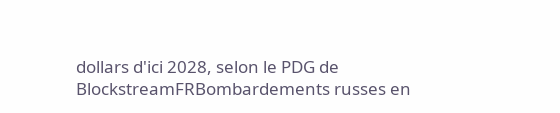dollars d'ici 2028, selon le PDG de BlockstreamFRBombardements russes en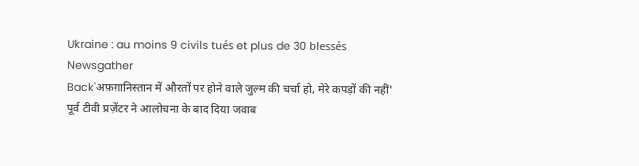Ukraine : au moins 9 civils tués et plus de 30 blessés
Newsgather
Back'अफ़ग़ानिस्तान में औरतों पर होने वाले जुल्म की चर्चा हो, मेरे कपड़ों की नहीं' पूर्व टीवी प्रज़ेंटर ने आलोचना के बाद दिया जवाब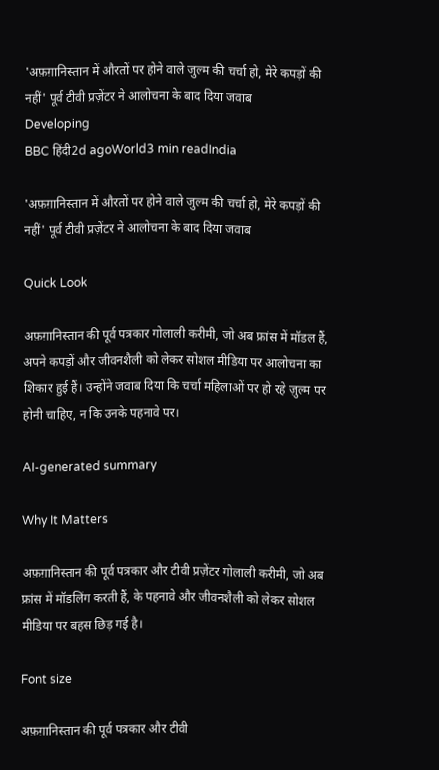'अफ़ग़ानिस्तान में औरतों पर होने वाले जुल्म की चर्चा हो, मेरे कपड़ों की नहीं' पूर्व टीवी प्रज़ेंटर ने आलोचना के बाद दिया जवाब
Developing
BBC हिंदी2d agoWorld3 min readIndia

'अफ़ग़ानिस्तान में औरतों पर होने वाले जुल्म की चर्चा हो, मेरे कपड़ों की नहीं' पूर्व टीवी प्रज़ेंटर ने आलोचना के बाद दिया जवाब

Quick Look

अफ़ग़ानिस्तान की पूर्व पत्रकार गोलाली करीमी, जो अब फ्रांस में मॉडल हैं, अपने कपड़ों और जीवनशैली को लेकर सोशल मीडिया पर आलोचना का शिकार हुई हैं। उन्होंने जवाब दिया कि चर्चा महिलाओं पर हो रहे ज़ुल्म पर होनी चाहिए, न कि उनके पहनावे पर।

AI-generated summary

Why It Matters

अफ़ग़ानिस्तान की पूर्व पत्रकार और टीवी प्रज़ेंटर गोलाली करीमी, जो अब फ्रांस में मॉडलिंग करती हैं, के पहनावे और जीवनशैली को लेकर सोशल मीडिया पर बहस छिड़ गई है।

Font size

अफ़ग़ानिस्तान की पूर्व पत्रकार और टीवी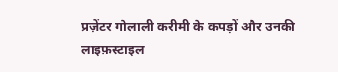प्रज़ेंटर गोलाली करीमी के कपड़ों और उनकी लाइफ़स्टाइल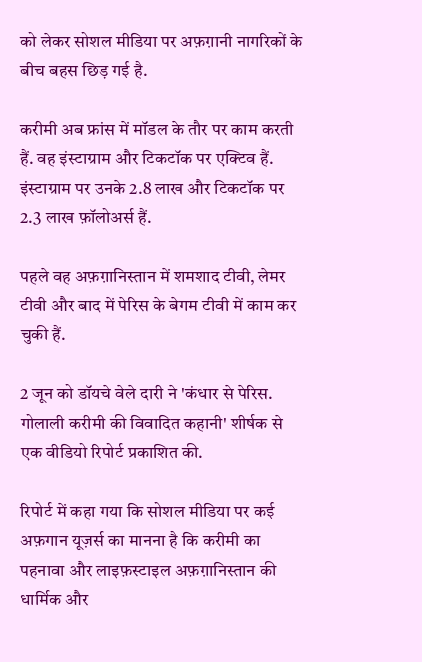को लेकर सोशल मीडिया पर अफ़ग़ानी नागरिकों के बीच बहस छिड़ गई है.

करीमी अब फ्रांस में मॉडल के तौर पर काम करती हैं. वह इंस्टाग्राम और टिकटॉक पर एक्टिव हैं. इंस्टाग्राम पर उनके 2.8 लाख और टिकटॉक पर 2.3 लाख फ़ॉलोअर्स हैं.

पहले वह अफ़ग़ानिस्तान में शमशाद टीवी, लेमर टीवी और बाद में पेरिस के बेगम टीवी में काम कर चुकी हैं.

2 जून को डॉयचे वेले दारी ने 'कंधार से पेरिस. गोलाली करीमी की विवादित कहानी' शीर्षक से एक वीडियो रिपोर्ट प्रकाशित की.

रिपोर्ट में कहा गया कि सोशल मीडिया पर कई अफ़गान यूज़र्स का मानना है कि करीमी का पहनावा और लाइफ़स्टाइल अफ़ग़ानिस्तान की धार्मिक और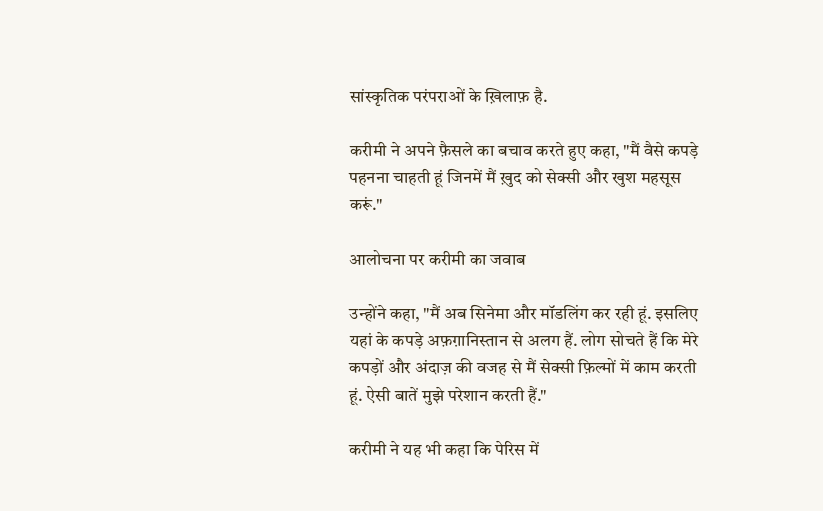सांस्कृतिक परंपराओं के ख़िलाफ़ है.

करीमी ने अपने फ़ैसले का बचाव करते हुए कहा, "मैं वैसे कपड़े पहनना चाहती हूं जिनमें मैं ख़ुद को सेक्सी और खुश महसूस करूं."

आलोचना पर करीमी का जवाब

उन्होंने कहा, "मैं अब सिनेमा और मॉडलिंग कर रही हूं. इसलिए यहां के कपड़े अफ़ग़ानिस्तान से अलग हैं. लोग सोचते हैं कि मेरे कपड़ों और अंदाज़ की वजह से मैं सेक्सी फ़िल्मों में काम करती हूं. ऐसी बातें मुझे परेशान करती हैं."

करीमी ने यह भी कहा कि पेरिस में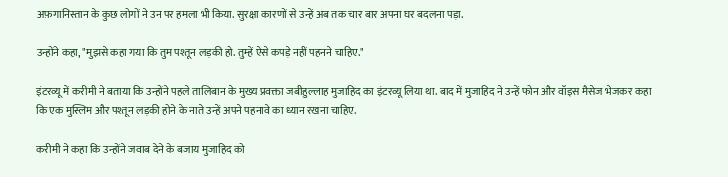अफ़गानिस्तान के कुछ लोगों ने उन पर हमला भी किया. सुरक्षा कारणों से उन्हें अब तक चार बार अपना घर बदलना पड़ा.

उन्होंने कहा, "मुझसे कहा गया कि तुम पश्तून लड़की हो. तुम्हें ऐसे कपड़े नहीं पहनने चाहिए."

इंटरव्यू में करीमी ने बताया कि उन्होंने पहले तालिबान के मुख्य प्रवक्ता जबीहुल्लाह मुजाहिद का इंटरव्यू लिया था. बाद में मुजाहिद ने उन्हें फोन और वॉइस मैसेज भेजकर कहा कि एक मुस्लिम और पश्तून लड़की होने के नाते उन्हें अपने पहनावे का ध्यान रखना चाहिए.

करीमी ने कहा कि उन्होंने जवाब देने के बजाय मुजाहिद को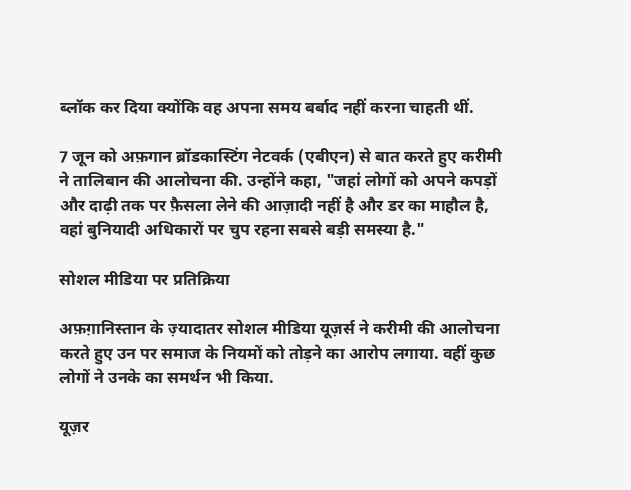ब्लॉक कर दिया क्योंकि वह अपना समय बर्बाद नहीं करना चाहती थीं.

7 जून को अफ़गान ब्रॉडकास्टिंग नेटवर्क (एबीएन) से बात करते हुए करीमी ने तालिबान की आलोचना की. उन्होंने कहा, "जहां लोगों को अपने कपड़ों और दाढ़ी तक पर फ़ैसला लेने की आज़ादी नहीं है और डर का माहौल है, वहां बुनियादी अधिकारों पर चुप रहना सबसे बड़ी समस्या है."

सोशल मीडिया पर प्रतिक्रिया

अफ़ग़ानिस्तान के ज़्यादातर सोशल मीडिया यूज़र्स ने करीमी की आलोचना करते हुए उन पर समाज के नियमों को तोड़ने का आरोप लगाया. वहीं कुछ लोगों ने उनके का समर्थन भी किया.

यूज़र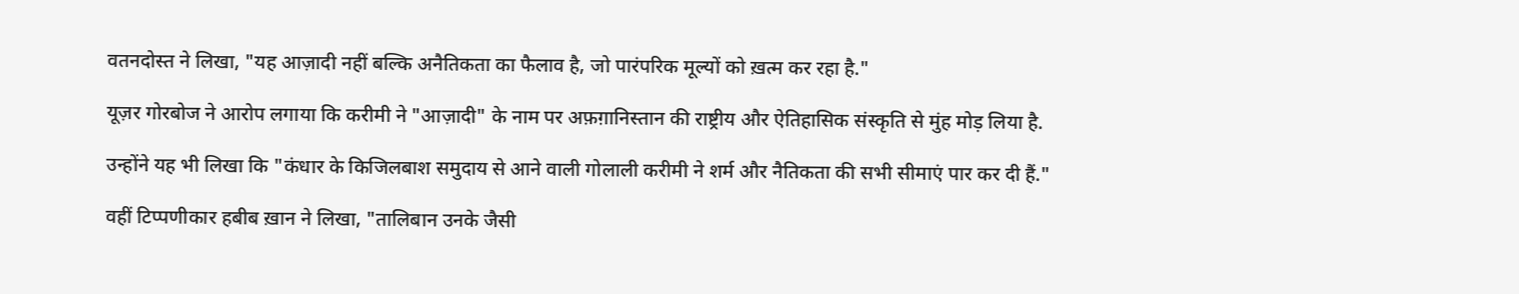वतनदोस्त ने लिखा, "यह आज़ादी नहीं बल्कि अनैतिकता का फैलाव है, जो पारंपरिक मूल्यों को ख़त्म कर रहा है."

यूज़र गोरबोज ने आरोप लगाया कि करीमी ने "आज़ादी" के नाम पर अफ़ग़ानिस्तान की राष्ट्रीय और ऐतिहासिक संस्कृति से मुंह मोड़ लिया है.

उन्होंने यह भी लिखा कि "कंधार के किजिलबाश समुदाय से आने वाली गोलाली करीमी ने शर्म और नैतिकता की सभी सीमाएं पार कर दी हैं."

वहीं टिप्पणीकार हबीब ख़ान ने लिखा, "तालिबान उनके जैसी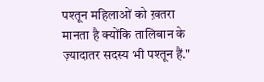पश्तून महिलाओं को ख़तरा मानता है क्योंकि तालिबान के ज़्यादातर सदस्य भी पश्तून हैं."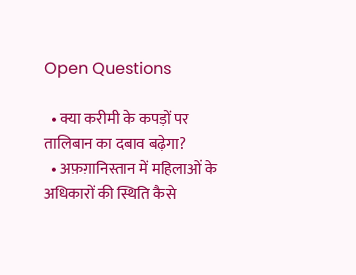Open Questions

  • क्या करीमी के कपड़ों पर तालिबान का दबाव बढ़ेगा?
  • अफ़ग़ानिस्तान में महिलाओं के अधिकारों की स्थिति कैसे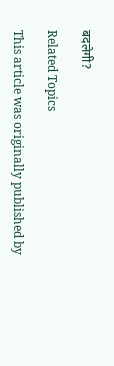बदलेगी?

Related Topics

This article was originally published by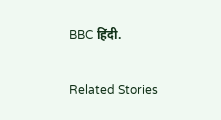BBC हिंदी.

Related Stories